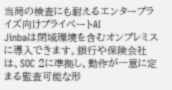当局の検査にも耐えるエンタープライズ向けプライベートAI
Jinbaは閉域環境を含むオンプレミスに導入できます。銀行や保険会社は、SOC 2に準拠し、動作が一意に定まる監査可能な形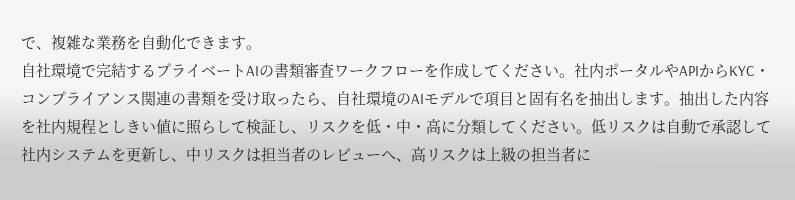で、複雑な業務を自動化できます。
自社環境で完結するプライベートAIの書類審査ワークフローを作成してください。社内ポータルやAPIからKYC・コンプライアンス関連の書類を受け取ったら、自社環境のAIモデルで項目と固有名を抽出します。抽出した内容を社内規程としきい値に照らして検証し、リスクを低・中・高に分類してください。低リスクは自動で承認して社内システムを更新し、中リスクは担当者のレビューへ、高リスクは上級の担当者に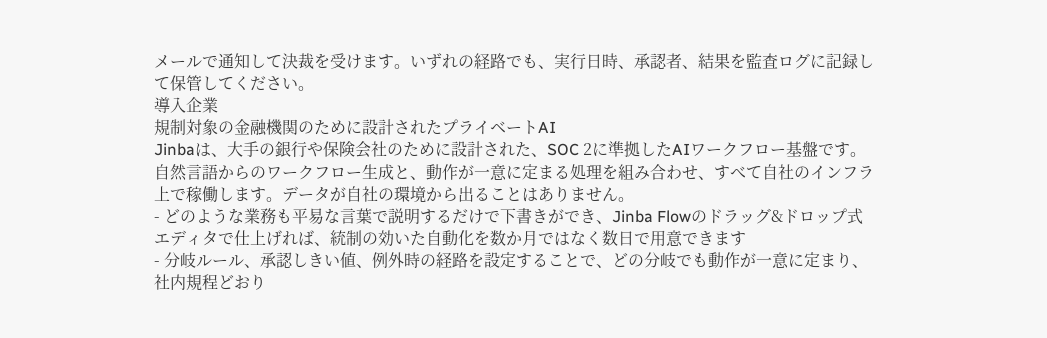メールで通知して決裁を受けます。いずれの経路でも、実行日時、承認者、結果を監査ログに記録して保管してください。
導入企業
規制対象の金融機関のために設計されたプライベートAI
Jinbaは、大手の銀行や保険会社のために設計された、SOC 2に準拠したAIワークフロー基盤です。自然言語からのワークフロー生成と、動作が一意に定まる処理を組み合わせ、すべて自社のインフラ上で稼働します。データが自社の環境から出ることはありません。
- どのような業務も平易な言葉で説明するだけで下書きができ、Jinba Flowのドラッグ&ドロップ式エディタで仕上げれば、統制の効いた自動化を数か月ではなく数日で用意できます
- 分岐ルール、承認しきい値、例外時の経路を設定することで、どの分岐でも動作が一意に定まり、社内規程どおり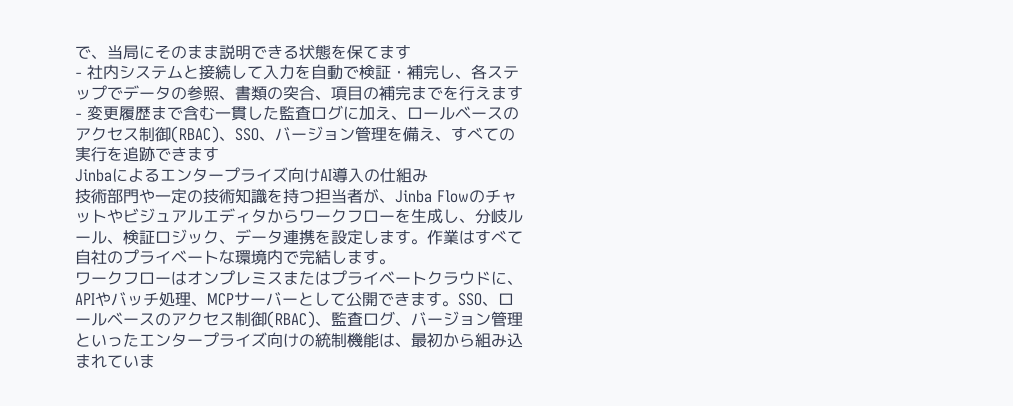で、当局にそのまま説明できる状態を保てます
- 社内システムと接続して入力を自動で検証・補完し、各ステップでデータの参照、書類の突合、項目の補完までを行えます
- 変更履歴まで含む一貫した監査ログに加え、ロールベースのアクセス制御(RBAC)、SSO、バージョン管理を備え、すべての実行を追跡できます
Jinbaによるエンタープライズ向けAI導入の仕組み
技術部門や一定の技術知識を持つ担当者が、Jinba Flowのチャットやビジュアルエディタからワークフローを生成し、分岐ルール、検証ロジック、データ連携を設定します。作業はすべて自社のプライベートな環境内で完結します。
ワークフローはオンプレミスまたはプライベートクラウドに、APIやバッチ処理、MCPサーバーとして公開できます。SSO、ロールベースのアクセス制御(RBAC)、監査ログ、バージョン管理といったエンタープライズ向けの統制機能は、最初から組み込まれていま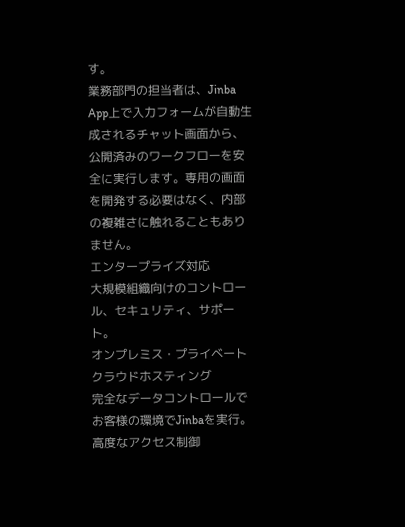す。
業務部門の担当者は、Jinba App上で入力フォームが自動生成されるチャット画面から、公開済みのワークフローを安全に実行します。専用の画面を開発する必要はなく、内部の複雑さに触れることもありません。
エンタープライズ対応
大規模組織向けのコントロール、セキュリティ、サポート。
オンプレミス・プライベートクラウドホスティング
完全なデータコントロールでお客様の環境でJinbaを実行。
高度なアクセス制御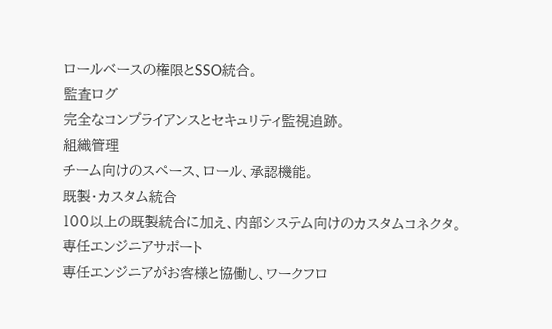ロールベースの権限とSSO統合。
監査ログ
完全なコンプライアンスとセキュリティ監視追跡。
組織管理
チーム向けのスペース、ロール、承認機能。
既製・カスタム統合
100以上の既製統合に加え、内部システム向けのカスタムコネクタ。
専任エンジニアサポート
専任エンジニアがお客様と協働し、ワークフロ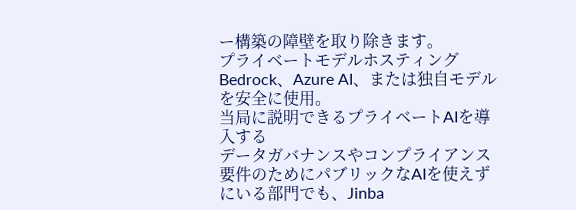ー構築の障壁を取り除きます。
プライベートモデルホスティング
Bedrock、Azure AI、または独自モデルを安全に使用。
当局に説明できるプライベートAIを導入する
データガバナンスやコンプライアンス要件のためにパブリックなAIを使えずにいる部門でも、Jinba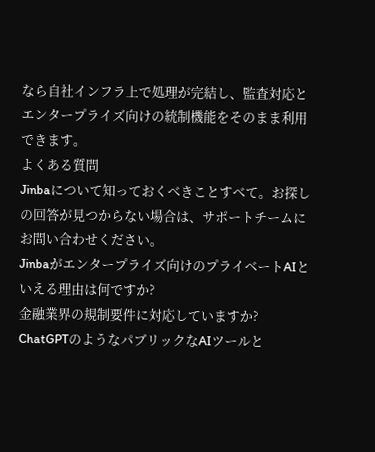なら自社インフラ上で処理が完結し、監査対応とエンタープライズ向けの統制機能をそのまま利用できます。
よくある質問
Jinbaについて知っておくべきことすべて。お探しの回答が見つからない場合は、サポートチームにお問い合わせください。
Jinbaがエンタープライズ向けのプライベートAIといえる理由は何ですか?
金融業界の規制要件に対応していますか?
ChatGPTのようなパブリックなAIツールと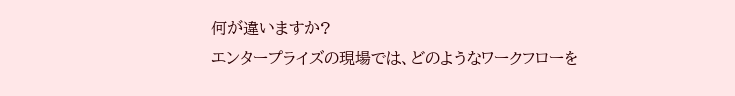何が違いますか?
エンタープライズの現場では、どのようなワークフローを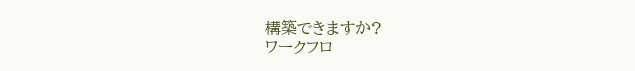構築できますか?
ワークフロ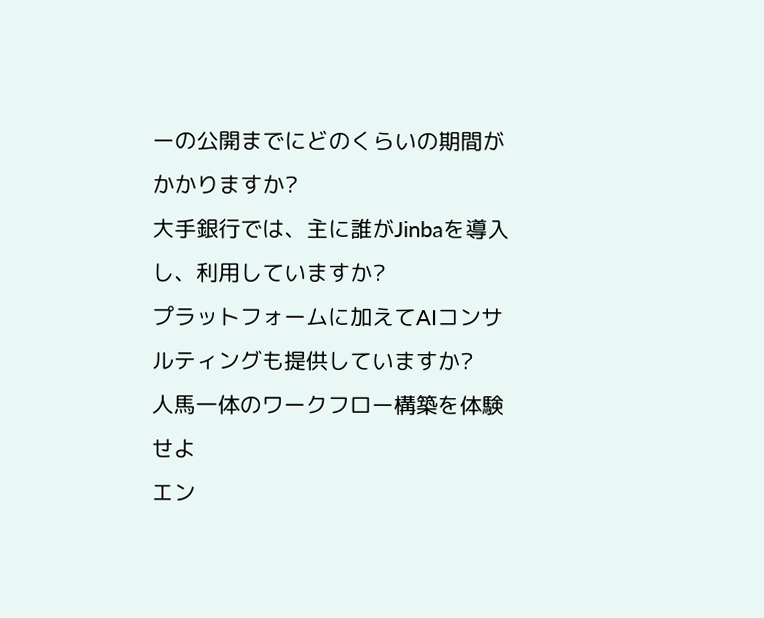ーの公開までにどのくらいの期間がかかりますか?
大手銀行では、主に誰がJinbaを導入し、利用していますか?
プラットフォームに加えてAIコンサルティングも提供していますか?
人馬一体のワークフロー構築を体験せよ
エン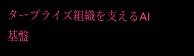タープライズ組織を支えるAI基盤